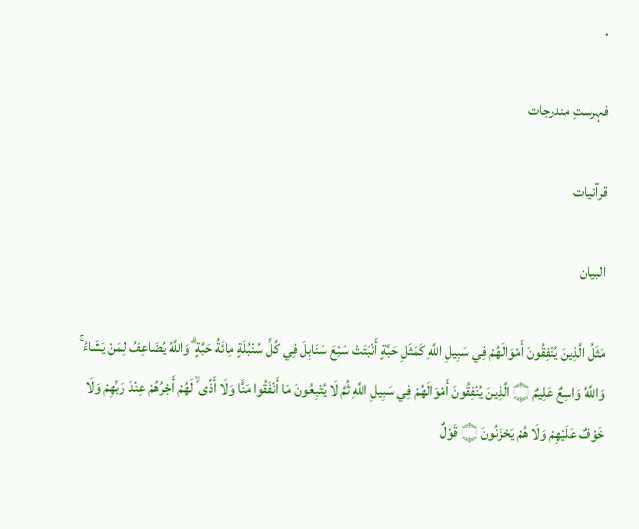.

فہرستِ مندرجات

قرآنیات

البيان

مَثَلُ الَّذِينَ يُنْفِقُونَ أَمْوَالَهُمْ فِي سَبِيلِ اللَّهِ كَمَثَلِ حَبَّةٍ أَنْبَتَتْ سَبْعَ سَنَابِلَ فِي كُلِّ سُنْبُلَةٍ مِائَةُ حَبَّةٍ ۗ وَاللَّهُ يُضَاعِفُ لِمَنْ يَشَاءُ ۚ وَاللَّهُ وَاسِعٌ عَلِيمٌ ۝ الَّذِينَ يُنْفِقُونَ أَمْوَالَهُمْ فِي سَبِيلِ اللَّهِ ثُمَّ لَا يُتْبِعُونَ مَا أَنْفَقُوا مَنًّا وَلَا أَذًى ۙ لَهُمْ أَجْرُهُمْ عِنْدَ رَبِّهِمْ وَلَا خَوْفٌ عَلَيْهِمْ وَلَا هُمْ يَحْزَنُونَ ۝ قَوْلٌ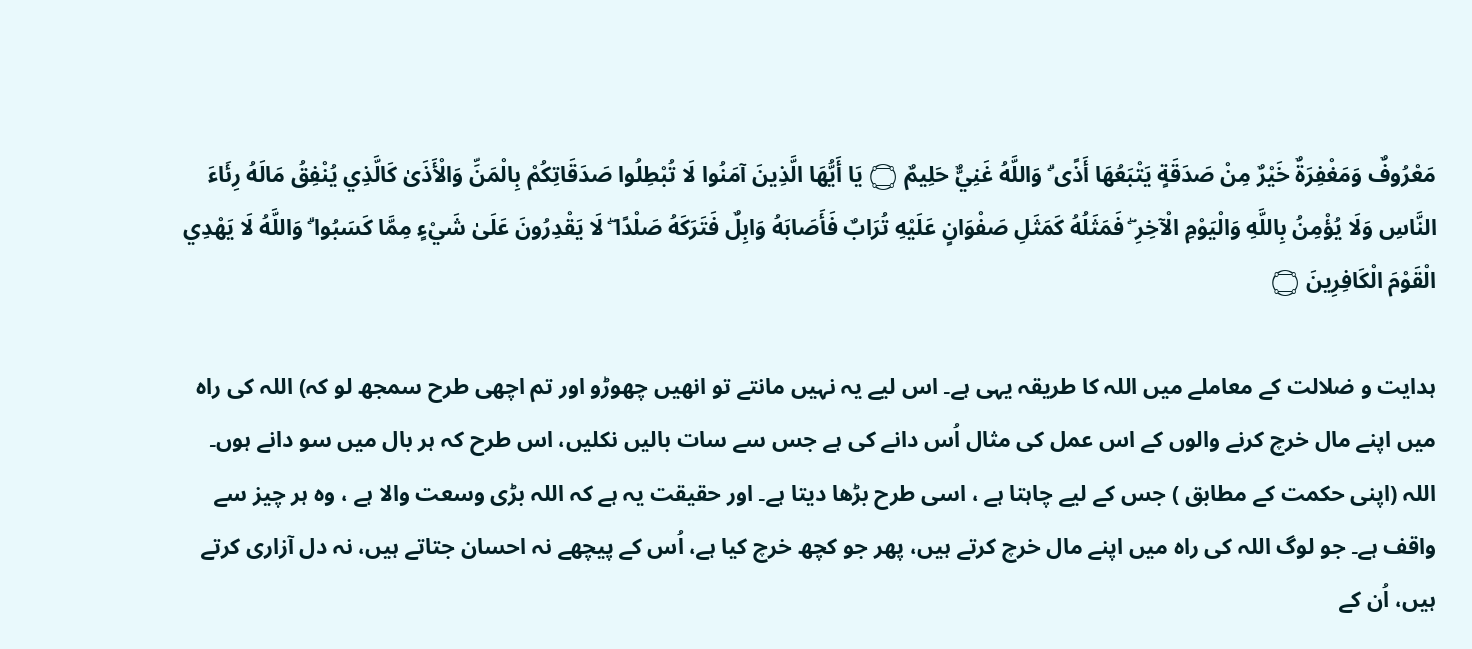مَعْرُوفٌ وَمَغْفِرَةٌ خَيْرٌ مِنْ صَدَقَةٍ يَتْبَعُهَا أَذًى ۗ وَاللَّهُ غَنِيٌّ حَلِيمٌ ۝ يَا أَيُّهَا الَّذِينَ آمَنُوا لَا تُبْطِلُوا صَدَقَاتِكُمْ بِالْمَنِّ وَالْأَذَىٰ كَالَّذِي يُنْفِقُ مَالَهُ رِئَاءَ النَّاسِ وَلَا يُؤْمِنُ بِاللَّهِ وَالْيَوْمِ الْآخِرِ ۖ فَمَثَلُهُ كَمَثَلِ صَفْوَانٍ عَلَيْهِ تُرَابٌ فَأَصَابَهُ وَابِلٌ فَتَرَكَهُ صَلْدًا ۖ لَا يَقْدِرُونَ عَلَىٰ شَيْءٍ مِمَّا كَسَبُوا ۗ وَاللَّهُ لَا يَهْدِي الْقَوْمَ الْكَافِرِينَ ۝

ہدایت و ضلالت کے معاملے میں اللہ کا طریقہ یہی ہے۔ اس لیے یہ نہیں مانتے تو انھیں چھوڑو اور تم اچھی طرح سمجھ لو کہ) اللہ کی راہ میں اپنے مال خرچ کرنے والوں کے اس عمل کی مثال اُس دانے کی ہے جس سے سات بالیں نکلیں، اس طرح کہ ہر بال میں سو دانے ہوں۔ اللہ (اپنی حکمت کے مطابق ) جس کے لیے چاہتا ہے ، اسی طرح بڑھا دیتا ہے۔ اور حقیقت یہ ہے کہ اللہ بڑی وسعت والا ہے ، وہ ہر چیز سے واقف ہے۔ جو لوگ اللہ کی راہ میں اپنے مال خرچ کرتے ہیں، پھر جو کچھ خرچ کیا ہے، اُس کے پیچھے نہ احسان جتاتے ہیں، نہ دل آزاری کرتے ہیں، اُن کے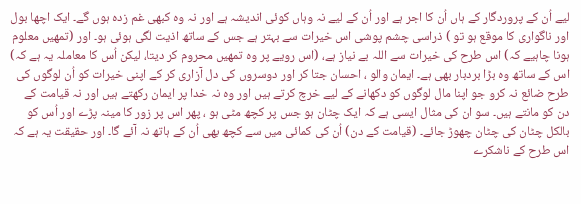لیے اُن کے پروردگار کے ہاں اُن کا اجر ہے اور اُن کے لیے نہ وہاں کوئی اندیشہ ہے اور نہ وہ کبھی غم زدہ ہوں گے۔ ایک اچھا بول اور ناگواری کا موقع ہو تو ) ذراسی چشم پوشی اس خیرات سے بہتر ہے جس کے ساتھ اذیت لگی ہوئی ہو۔ اور (تمھیں معلوم ہونا چاہیے کہ) اس طرح کی خیرات سے اللہ بے نیاز ہے، (اس رویے پر وہ تمھیں محروم کر دیتا، لیکن اُس کا معاملہ یہ ہے کہ) اس کے ساتھ وہ بڑا بردبار بھی ہے۔ ایمان والو ، احسان جتا کر اور دوسروں کی دل آزاری کر کے اپنی خیرات کو اُن لوگوں کی طرح ضائع نہ کرو جو اپنا مال لوگوں کو دکھانے کے لیے خرچ کرتے ہیں اور وہ نہ خدا پر ایمان رکھتے ہیں اور نہ قیامت کے دن کو مانتے ہیں۔ سو ان کی مثال ایسی ہے کہ ایک چٹان ہو جس پر کچھ مٹی ہو ، پھر اس پر زور کا مینہ پڑے اور اُس کو بالکل چٹان کی چٹان چھوڑ جائے۔ (قیامت کے دن) اُن کی کمائی میں سے کچھ بھی اُن کے ہاتھ نہ آئے گا۔ اور حقیقت یہ ہے کہ اس طرح کے ناشکرے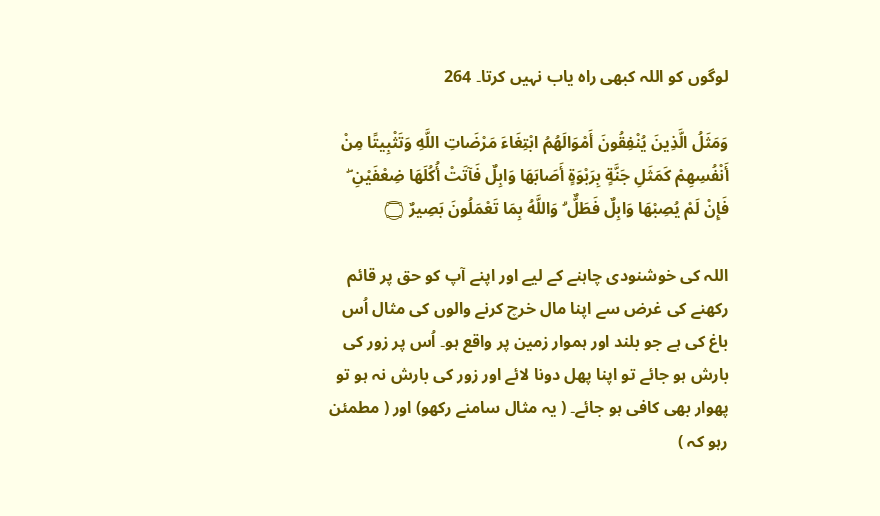لوگوں کو اللہ کبھی راہ یاب نہیں کرتا۔ 264

وَمَثَلُ الَّذِينَ يُنْفِقُونَ أَمْوَالَهُمُ ابْتِغَاءَ مَرْضَاتِ اللَّهِ وَتَثْبِيتًا مِنْ أَنْفُسِهِمْ كَمَثَلِ جَنَّةٍ بِرَبْوَةٍ أَصَابَهَا وَابِلٌ فَآتَتْ أُكُلَهَا ضِعْفَيْنِ ۖ فَإِنْ لَمْ يُصِبْهَا وَابِلٌ فَطَلٌّ ۗ وَاللَّهُ بِمَا تَعْمَلُونَ بَصِيرٌ ۝

اللہ کی خوشنودی چاہنے کے لیے اور اپنے آپ کو حق پر قائم رکھنے کی غرض سے اپنا مال خرچ کرنے والوں کی مثال اُس باغ کی ہے جو بلند اور ہموار زمین پر واقع ہو۔ اُس پر زور کی بارش ہو جائے تو اپنا پھل دونا لائے اور زور کی بارش نہ ہو تو پھوار بھی کافی ہو جائے۔ ( یہ مثال سامنے رکھو) اور ( مطمئن رہو کہ )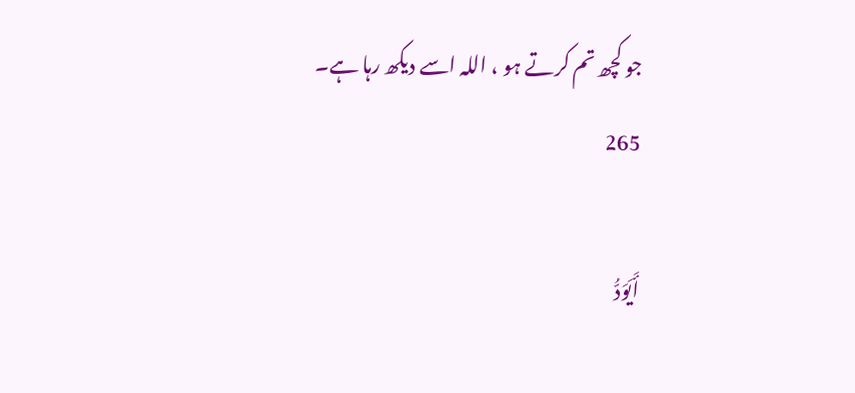جو کچھ تم کرتے ہو ، اللہ اسے دیکھ رہا ہے۔ 265

أَيَوَدُّ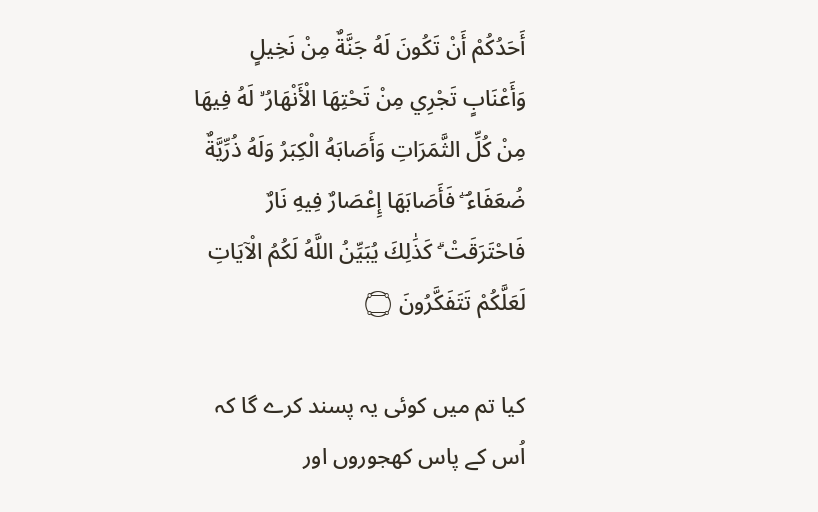أَحَدُكُمْ أَنْ تَكُونَ لَهُ جَنَّةٌ مِنْ نَخِيلٍ وَأَعْنَابٍ تَجْرِي مِنْ تَحْتِهَا الْأَنْهَارُ ۙ لَهُ فِيهَا مِنْ كُلِّ الثَّمَرَاتِ وَأَصَابَهُ الْكِبَرُ وَلَهُ ذُرِّيَّةٌ ضُعَفَاءُ ۖ فَأَصَابَهَا إِعْصَارٌ فِيهِ نَارٌ فَاحْتَرَقَتْ ۗ كَذَٰلِكَ يُبَيِّنُ اللَّهُ لَكُمُ الْآيَاتِ لَعَلَّكُمْ تَتَفَكَّرُونَ ۝

کیا تم میں کوئی یہ پسند کرے گا کہ اُس کے پاس کھجوروں اور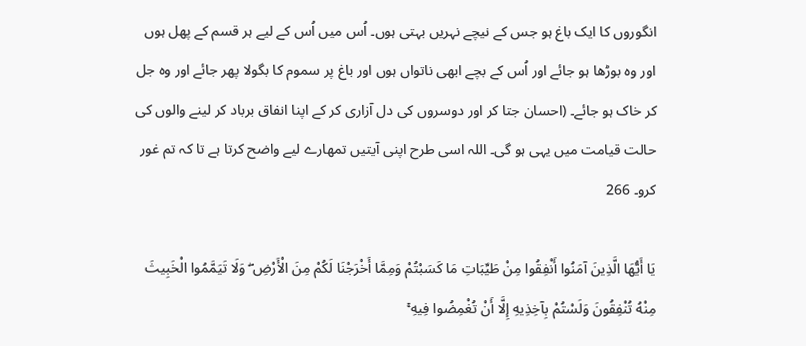انگوروں کا ایک باغ ہو جس کے نیچے نہریں بہتی ہوں۔ اُس میں اُس کے لیے ہر قسم کے پھل ہوں اور وہ بوڑھا ہو جائے اور اُس کے بچے ابھی ناتواں ہوں اور باغ پر سموم کا بگولا پھر جائے اور وہ جل کر خاک ہو جائے۔ (احسان جتا کر اور دوسروں کی دل آزاری کر کے اپنا انفاق برباد کر لینے والوں کی حالت قیامت میں یہی ہو گی۔ اللہ اسی طرح اپنی آیتیں تمھارے لیے واضح کرتا ہے تا کہ تم غور کرو۔ 266

يَا أَيُّهَا الَّذِينَ آمَنُوا أَنْفِقُوا مِنْ طَيِّبَاتِ مَا كَسَبْتُمْ وَمِمَّا أَخْرَجْنَا لَكُمْ مِنَ الْأَرْضِ ۖ وَلَا تَيَمَّمُوا الْخَبِيثَ مِنْهُ تُنْفِقُونَ وَلَسْتُمْ بِآخِذِيهِ إِلَّا أَنْ تُغْمِضُوا فِيهِ ۚ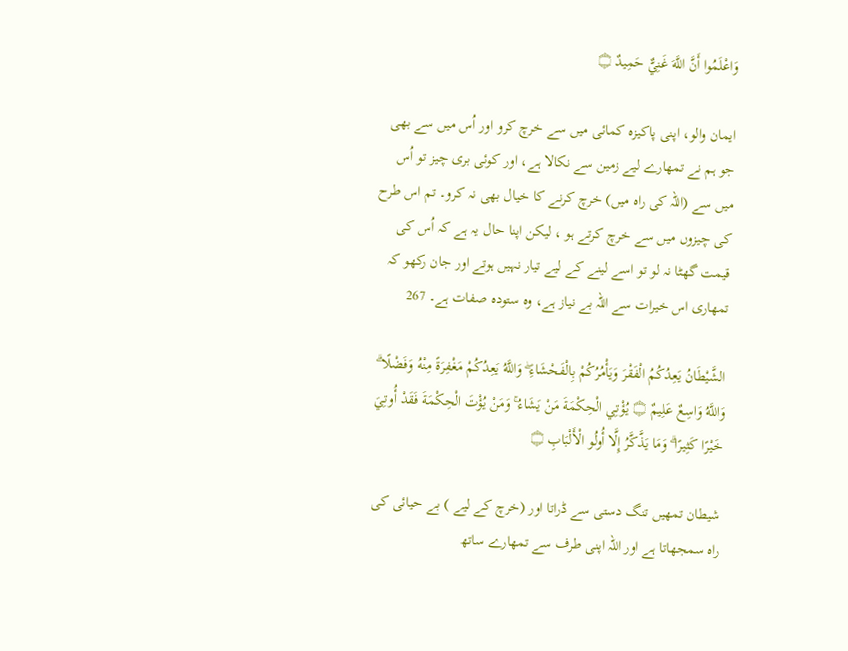وَاعْلَمُوا أَنَّ اللَّهَ غَنِيٌّ حَمِيدٌ ۝

ایمان والو، اپنی پاکیزہ کمائی میں سے خرچ کرو اور اُس میں سے بھی جو ہم نے تمھارے لیے زمین سے نکالا ہے، اور کوئی بری چیز تو اُس میں سے (اللہ کی راہ میں) خرچ کرنے کا خیال بھی نہ کرو۔ تم اس طرح کی چیزوں میں سے خرچ کرتے ہو ، لیکن اپنا حال یہ ہے کہ اُس کی قیمت گھٹا نہ لو تو اسے لینے کے لیے تیار نہیں ہوتے اور جان رکھو کہ تمھاری اس خیرات سے اللہ بے نیاز ہے، وہ ستودہ صفات ہے۔ 267

الشَّيْطَانُ يَعِدُكُمُ الْفَقْرَ وَيَأْمُرُكُمْ بِالْفَحْشَاءِ ۖ وَاللَّهُ يَعِدُكُمْ مَغْفِرَةً مِنْهُ وَفَضْلًا ۗ وَاللَّهُ وَاسِعٌ عَلِيمٌ ۝ يُؤْتِي الْحِكْمَةَ مَنْ يَشَاءُ ۚ وَمَنْ يُؤْتَ الْحِكْمَةَ فَقَدْ أُوتِيَ خَيْرًا كَثِيرًا ۗ وَمَا يَذَّكَّرُ إِلَّا أُولُو الْأَلْبَابِ ۝

شیطان تمھیں تنگ دستی سے ڈراتا اور (خرچ کے لیے ) بے حیائی کی راہ سمجھاتا ہے اور اللہ اپنی طرف سے تمھارے ساتھ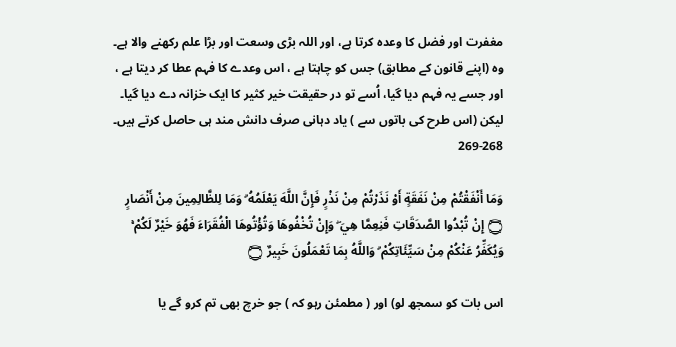مغفرت اور فضل کا وعدہ کرتا ہے، اور اللہ بڑی وسعت اور بڑا علم رکھنے والا ہے۔ وہ (اپنے قانون کے مطابق) جس کو چاہتا ہے ، اس وعدے کا فہم عطا کر دیتا ہے ، اور جسے یہ فہم دیا گیا، اُسے تو در حقیقت خیر کثیر کا ایک خزانہ دے دیا گیا۔ لیکن (اس طرح کی باتوں سے ) یاد دہانی صرف دانش مند ہی حاصل کرتے ہیں۔ 268-269

وَمَا أَنْفَقْتُمْ مِنْ نَفَقَةٍ أَوْ نَذَرْتُمْ مِنْ نَذْرٍ فَإِنَّ اللَّهَ يَعْلَمُهُ ۗ وَمَا لِلظَّالِمِينَ مِنْ أَنْصَارٍ ۝ إِنْ تُبْدُوا الصَّدَقَاتِ فَنِعِمَّا هِيَ ۖ وَإِنْ تُخْفُوهَا وَتُؤْتُوهَا الْفُقَرَاءَ فَهُوَ خَيْرٌ لَكُمْ ۚ وَيُكَفِّرُ عَنْكُمْ مِنْ سَيِّئَاتِكُمْ ۗ وَاللَّهُ بِمَا تَعْمَلُونَ خَبِيرٌ ۝

اس بات کو سمجھ لو) اور ( مطمئن رہو کہ ) جو خرچ بھی تم کرو گے یا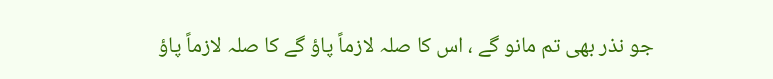جو نذر بھی تم مانو گے ، اس کا صلہ لازماً پاؤ گے کا صلہ لازماً پاؤ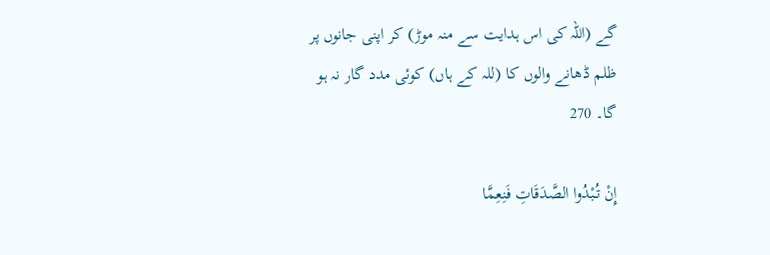گے (اللہ کی اس ہدایت سے منہ موڑ) کر اپنی جانوں پر ظلم ڈھانے والوں کا (للہ کے ہاں) کوئی مدد گار نہ ہو گا۔ 270

إِنْ تُبْدُوا الصَّدَقَاتِ فَنِعِمَّا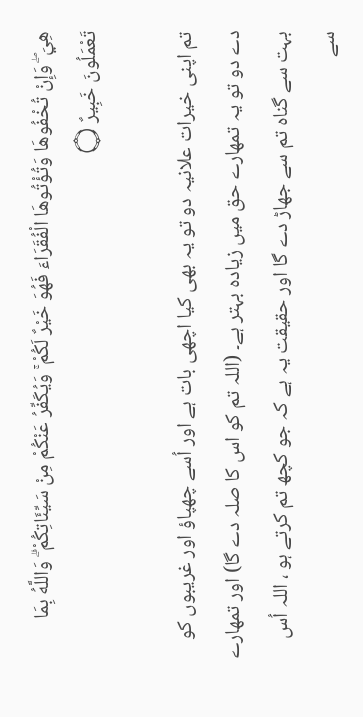هِيَ ۖ وَإِنْ تُخْفُوهَا وَتُؤْتُوهَا الْفُقَرَاءَ فَهُوَ خَيْرٌ لَكُمْ ۚ وَيُكَفِّرُ عَنْكُمْ مِنْ سَيِّئَاتِكُمْ ۗ وَاللَّهُ بِمَا تَعْمَلُونَ خَبِيرٌ ۝

تم اپنی خیرات علانیہ دو تو یہ بھی کیا اچھی بات ہے اور اُسے چھپاؤ اور غریبوں کو دے دو تو یہ تمھارے حق میں زیادہ بہتر ہے۔ (اللہ تم کو اس کا صلہ دے گا) اور تمھارے بہت سے گناہ تم سے جھاڑ دے گا اور حقیقت یہ ہے کہ جو کچھ تم کرتے ہو ، اللہ اُس سے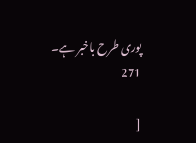پوری طرح باخبر ہے۔ 271

[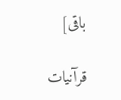باقی]

قرآنیات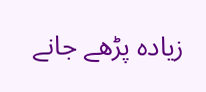زیادہ پڑھے جانے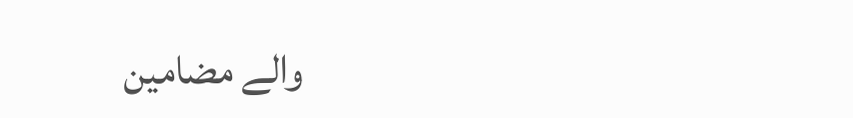والے مضامین